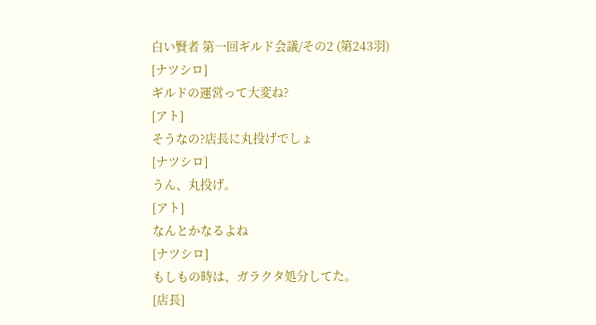白い賢者 第一回ギルド会議/その2 (第243羽)
[ナツシロ]
ギルドの運営って大変ね?
[アト]
そうなの?店長に丸投げでしょ
[ナツシロ]
うん、丸投げ。
[アト]
なんとかなるよね
[ナツシロ]
もしもの時は、ガラクタ処分してた。
[店長]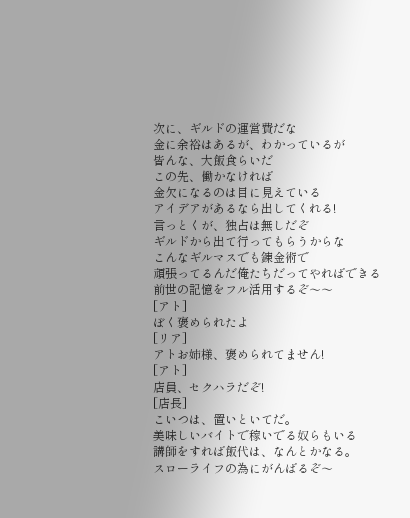次に、ギルドの運営費だな
金に余裕はあるが、わかっているが
皆んな、大飯食らいだ
この先、働かなければ
金欠になるのは目に見えている
アイデアがあるなら出してくれる!
言っとくが、独占は無しだぞ
ギルドから出て行ってもらうからな
こんなギルマスでも錬金術で
頑張ってるんだ俺たちだってやればできる
前世の記憶をフル活用するぞ〜〜
[アト]
ぼく褒められたよ
[リア]
アトお姉様、褒められてません!
[アト]
店員、セクハラだぞ!
[店長]
こいつは、置いといてだ。
美味しいバイトで稼いでる奴らもいる
講師をすれば飯代は、なんとかなる。
スローライフの為にがんばるぞ〜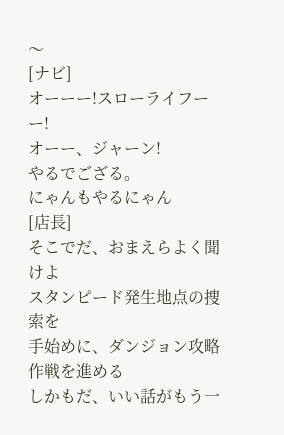〜
[ナビ]
オーーー!スローライフーー!
オーー、ジャーン!
やるでござる。
にゃんもやるにゃん
[店長]
そこでだ、おまえらよく聞けよ
スタンピード発生地点の捜索を
手始めに、ダンジョン攻略作戦を進める
しかもだ、いい話がもう一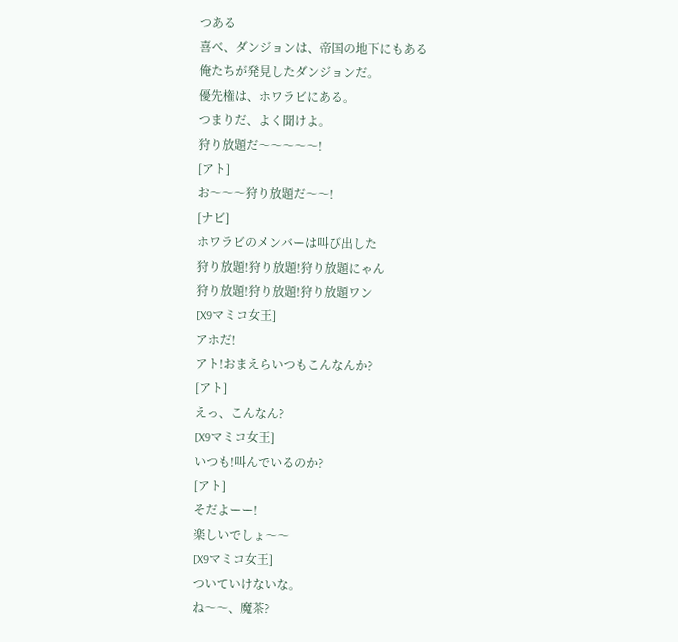つある
喜べ、ダンジョンは、帝国の地下にもある
俺たちが発見したダンジョンだ。
優先権は、ホワラビにある。
つまりだ、よく聞けよ。
狩り放題だ〜〜〜〜〜!
[アト]
お〜〜〜狩り放題だ〜〜!
[ナビ]
ホワラビのメンバーは叫び出した
狩り放題!狩り放題!狩り放題にゃん
狩り放題!狩り放題!狩り放題ワン
[X9マミコ女王]
アホだ!
アト!おまえらいつもこんなんか?
[アト]
えっ、こんなん?
[X9マミコ女王]
いつも!叫んでいるのか?
[アト]
そだよーー!
楽しいでしょ〜〜
[X9マミコ女王]
ついていけないな。
ね〜〜、魔茶?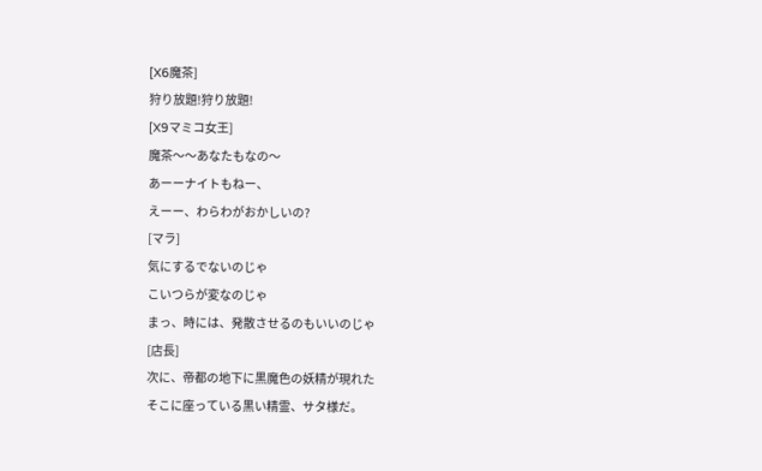[X6魔茶]
狩り放題!狩り放題!
[X9マミコ女王]
魔茶〜〜あなたもなの〜
あーーナイトもねー、
えーー、わらわがおかしいの?
[マラ]
気にするでないのじゃ
こいつらが変なのじゃ
まっ、時には、発散させるのもいいのじゃ
[店長]
次に、帝都の地下に黒魔色の妖精が現れた
そこに座っている黒い精霊、サタ様だ。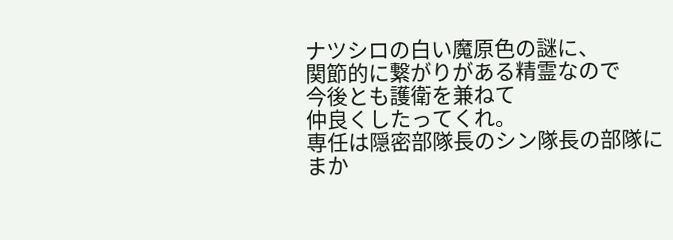ナツシロの白い魔原色の謎に、
関節的に繋がりがある精霊なので
今後とも護衛を兼ねて
仲良くしたってくれ。
専任は隠密部隊長のシン隊長の部隊に
まか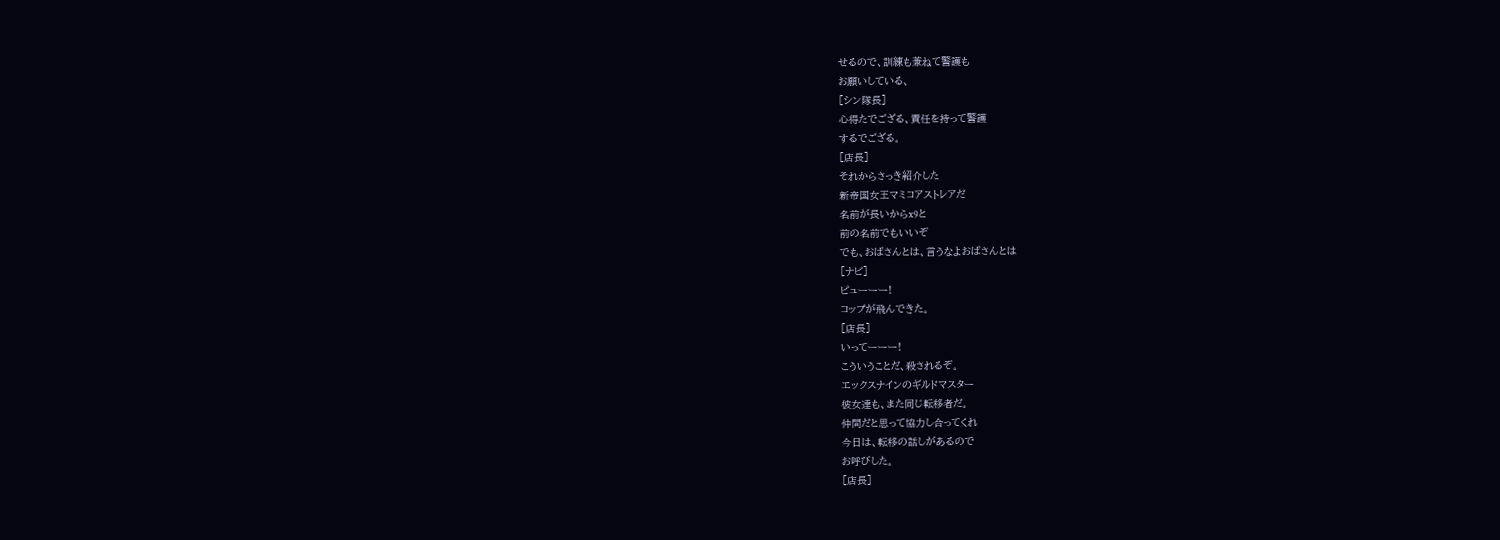せるので、訓練も兼ねて警護も
お願いしている、
[シン隊長]
心得たでござる、責任を持って警護
するでござる。
[店長]
それからさっき紹介した
新帝国女王マミコアストレアだ
名前が長いからx9と
前の名前でもいいぞ
でも、おばさんとは、言うなよおばさんとは
[ナビ]
ピューーー!
コップが飛んできた。
[店長]
いってーーー!
こういうことだ、殺されるぞ。
エックスナインのギルドマスター
彼女達も、また同じ転移者だ。
仲間だと思って協力し合ってくれ
今日は、転移の話しがあるので
お呼びした。
[店長]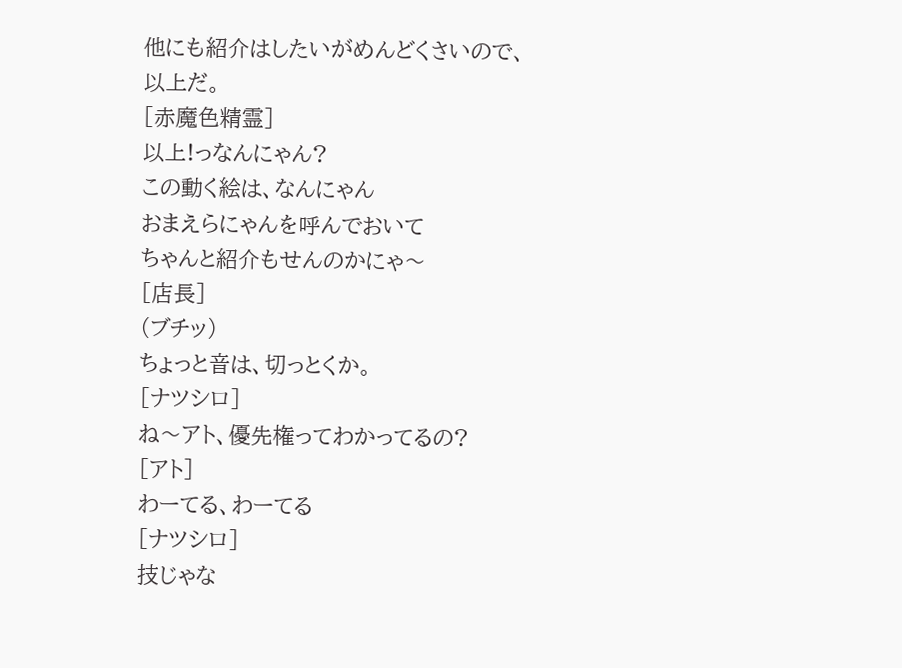他にも紹介はしたいがめんどくさいので、
以上だ。
[赤魔色精霊]
以上!っなんにゃん?
この動く絵は、なんにゃん
おまえらにゃんを呼んでおいて
ちゃんと紹介もせんのかにゃ〜
[店長]
(ブチッ)
ちょっと音は、切っとくか。
[ナツシロ]
ね〜アト、優先権ってわかってるの?
[アト]
わーてる、わーてる
[ナツシロ]
技じゃな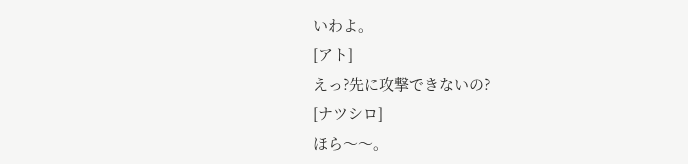いわよ。
[アト]
えっ?先に攻撃できないの?
[ナツシロ]
ほら〜〜。